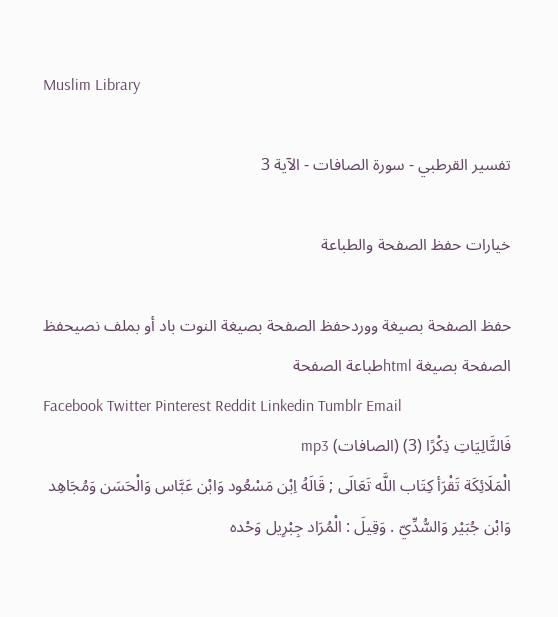Muslim Library

تفسير القرطبي - سورة الصافات - الآية 3

خيارات حفظ الصفحة والطباعة

حفظ الصفحة بصيغة ووردحفظ الصفحة بصيغة النوت باد أو بملف نصيحفظ الصفحة بصيغة htmlطباعة الصفحة
Facebook Twitter Pinterest Reddit Linkedin Tumblr Email
فَالتَّالِيَاتِ ذِكْرًا (3) (الصافات) mp3
الْمَلَائِكَة تَقْرَأ كِتَاب اللَّه تَعَالَى ; قَالَهُ اِبْن مَسْعُود وَابْن عَبَّاس وَالْحَسَن وَمُجَاهِد وَابْن جُبَيْر وَالسُّدِّيّ . وَقِيلَ : الْمُرَاد جِبْرِيل وَحْده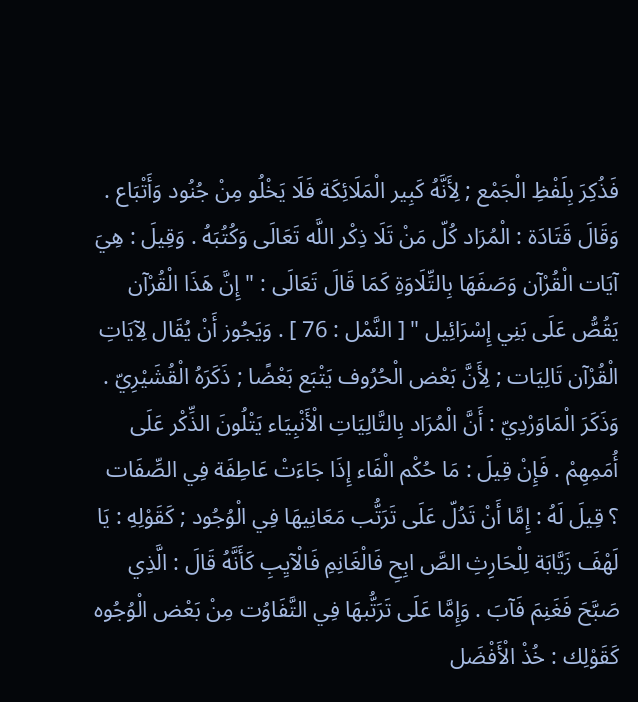فَذُكِرَ بِلَفْظِ الْجَمْع ; لِأَنَّهُ كَبِير الْمَلَائِكَة فَلَا يَخْلُو مِنْ جُنُود وَأَتْبَاع . وَقَالَ قَتَادَة : الْمُرَاد كُلّ مَنْ تَلَا ذِكْر اللَّه تَعَالَى وَكُتُبَهُ . وَقِيلَ : هِيَ آيَات الْقُرْآن وَصَفَهَا بِالتِّلَاوَةِ كَمَا قَالَ تَعَالَى : " إِنَّ هَذَا الْقُرْآن يَقُصُّ عَلَى بَنِي إِسْرَائِيل " [ النَّمْل : 76 ] . وَيَجُوز أَنْ يُقَال لِآيَاتِ الْقُرْآن تَالِيَات ; لِأَنَّ بَعْض الْحُرُوف يَتْبَع بَعْضًا ; ذَكَرَهُ الْقُشَيْرِيّ . وَذَكَرَ الْمَاوَرْدِيّ : أَنَّ الْمُرَاد بِالتَّالِيَاتِ الْأَنْبِيَاء يَتْلُونَ الذِّكْر عَلَى أُمَمِهِمْ . فَإِنْ قِيلَ : مَا حُكْم الْفَاء إِذَا جَاءَتْ عَاطِفَة فِي الصِّفَات ؟ قِيلَ لَهُ : إِمَّا أَنْ تَدُلّ عَلَى تَرَتُّب مَعَانِيهَا فِي الْوُجُود ; كَقَوْلِهِ : يَا لَهْفَ زَيَّابَة لِلْحَارِثِ الصَّ ابِحِ فَالْغَانِمِ فَالْآيِبِ كَأَنَّهُ قَالَ : الَّذِي صَبَّحَ فَغَنِمَ فَآبَ . وَإِمَّا عَلَى تَرَتُّبهَا فِي التَّفَاوُت مِنْ بَعْض الْوُجُوه كَقَوْلِك : خُذْ الْأَفْضَل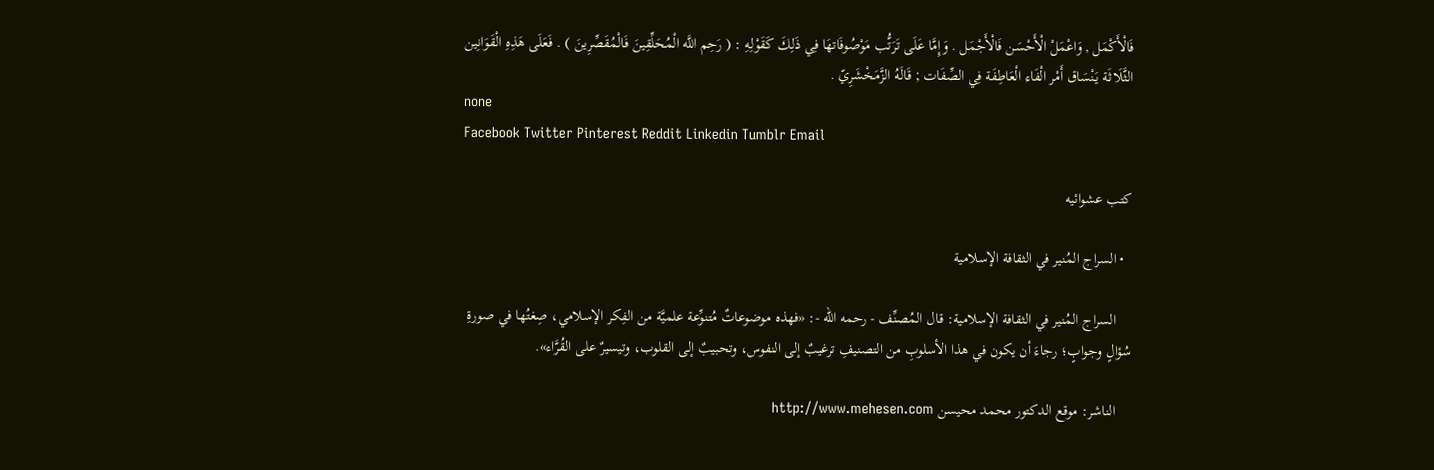فَالْأَكْمَل , وَاعْمَلْ الْأَحْسَن فَالْأَجْمَل . وَإِمَّا عَلَى تَرَتُّب مَوْصُوفَاتهَا فِي ذَلِكَ كَقَوْلِهِ : ( رَحِم اللَّه الْمُحَلِّقِينَ فَالْمُقَصِّرِينَ ) . فَعَلَى هَذِهِ الْقَوَانِين الثَّلَاثَة يَنْسَاق أَمْر الْفَاء الْعَاطِفَة فِي الصِّفَات ; قَالَهُ الزَّمَخْشَرِيّ .
none
Facebook Twitter Pinterest Reddit Linkedin Tumblr Email

كتب عشوائيه

  • السراج المُنير في الثقافة الإسلامية

    السراج المُنير في الثقافة الإسلامية: قال المُصنِّف - رحمه الله -: «فهذه موضوعاتٌ مُتنوِّعة علميَّة من الفِكر الإسلامي، صِغتُها في صورةِ سُؤالٍ وجوابٍ؛ رجاءَ أن يكون في هذا الأسلوبِ من التصنيفِ ترغيبٌ إلى النفوس، وتحبيبٌ إلى القلوب، وتيسيرٌ على القُرَّاء».

    الناشر: موقع الدكتور محمد محيسن http://www.mehesen.com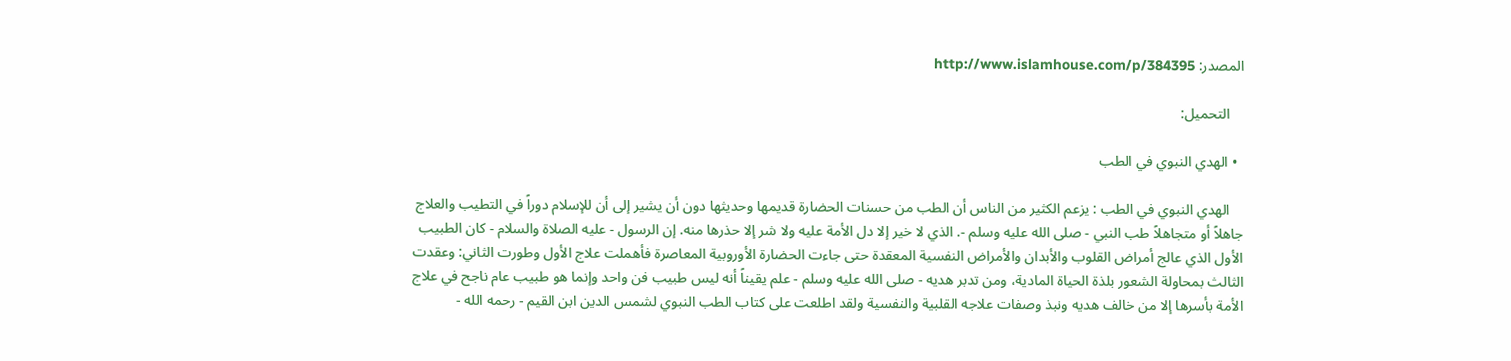المصدر: http://www.islamhouse.com/p/384395

    التحميل:

  • الهدي النبوي في الطب

    الهدي النبوي في الطب : يزعم الكثير من الناس أن الطب من حسنات الحضارة قديمها وحديثها دون أن يشير إلى أن للإسلام دوراً في التطيب والعلاج جاهلاً أو متجاهلاً طب النبي - صلى الله عليه وسلم -. الذي لا خير إلا دل الأمة عليه ولا شر إلا حذرها منه. إن الرسول - عليه الصلاة والسلام - كان الطبيب الأول الذي عالج أمراض القلوب والأبدان والأمراض النفسية المعقدة حتى جاءت الحضارة الأوروبية المعاصرة فأهملت علاج الأول وطورت الثاني: وعقدت الثالث بمحاولة الشعور بلذة الحياة المادية، ومن تدبر هديه - صلى الله عليه وسلم - علم يقيناً أنه ليس طبيب فن واحد وإنما هو طبيب عام ناجح في علاج الأمة بأسرها إلا من خالف هديه ونبذ وصفات علاجه القلبية والنفسية ولقد اطلعت على كتاب الطب النبوي لشمس الدين ابن القيم - رحمه الله -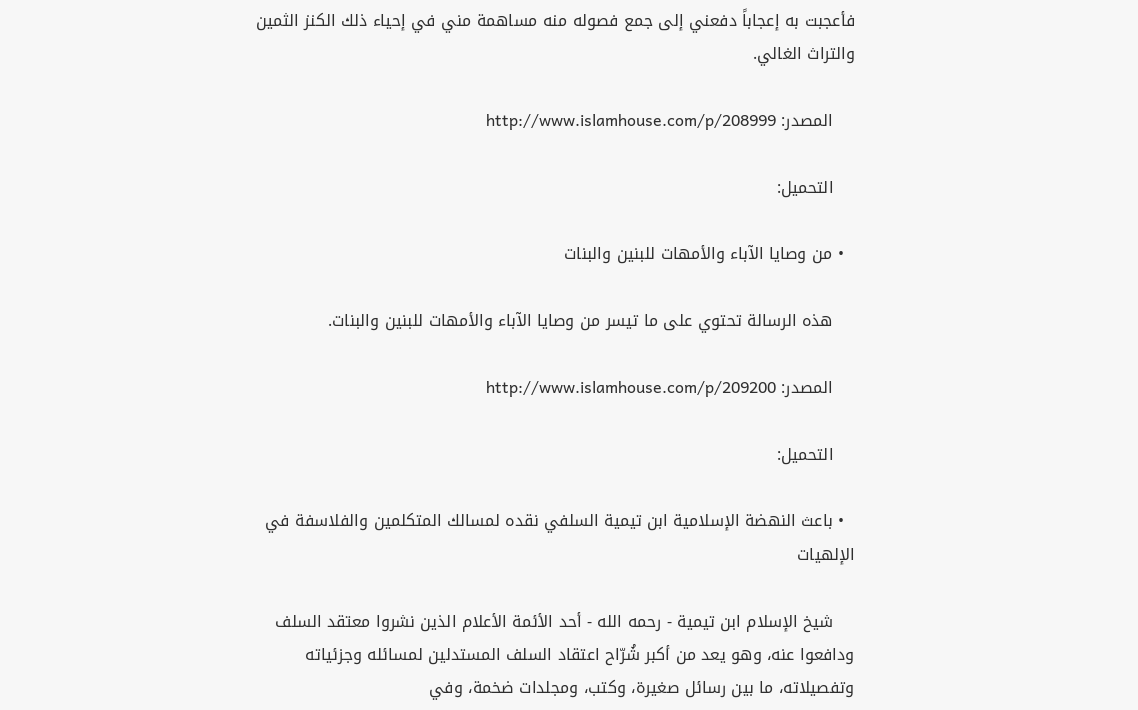فأعجبت به إعجاباً دفعني إلى جمع فصوله منه مساهمة مني في إحياء ذلك الكنز الثمين والتراث الغالي.

    المصدر: http://www.islamhouse.com/p/208999

    التحميل:

  • من وصايا الآباء والأمهات للبنين والبنات

    هذه الرسالة تحتوي على ما تيسر من وصايا الآباء والأمهات للبنين والبنات.

    المصدر: http://www.islamhouse.com/p/209200

    التحميل:

  • باعث النهضة الإسلامية ابن تيمية السلفي نقده لمسالك المتكلمين والفلاسفة في الإلهيات

    شيخ الإسلام ابن تيمية - رحمه الله - أحد الأئمة الأعلام الذين نشروا معتقد السلف ودافعوا عنه، وهو يعد من أكبر شُرّاح اعتقاد السلف المستدلين لمسائله وجزئياته وتفصيلاته، ما بين رسائل صغيرة، وكتب، ومجلدات ضخمة، وفي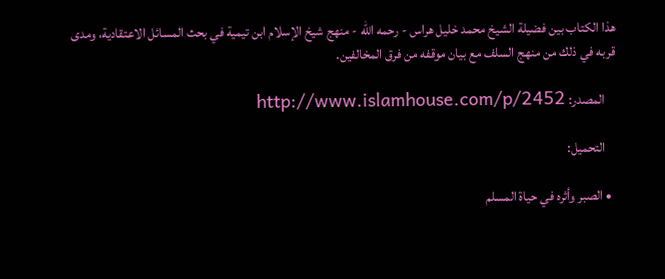هذا الكتاب بين فضيلة الشيخ محمد خليل هراس - رحمه الله - منهج شيخ الإسلام ابن تيمية في بحث المسائل الاعتقادية، ومدى قربه في ذلك من منهج السلف مع بيان موقفه من فرق المخالفين.

    المصدر: http://www.islamhouse.com/p/2452

    التحميل:

  • الصبر وأثره في حياة المسلم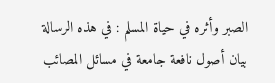الصبر وأثره في حياة المسلم : في هذه الرسالة بيان أصول نافعة جامعة في مسائل المصائب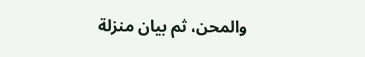والمحن، ثم بيان منزلة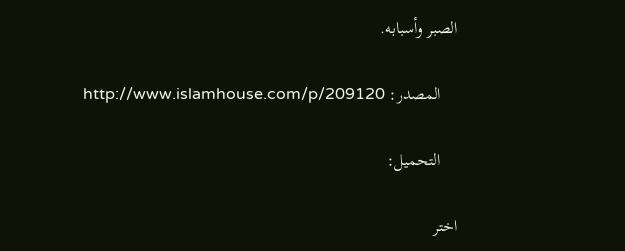الصبر وأسبابه.

    المصدر: http://www.islamhouse.com/p/209120

    التحميل:

اختر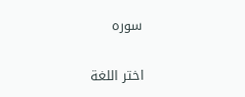سوره

اختر اللغة